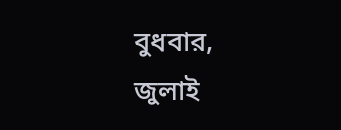বুধবার, জুলাই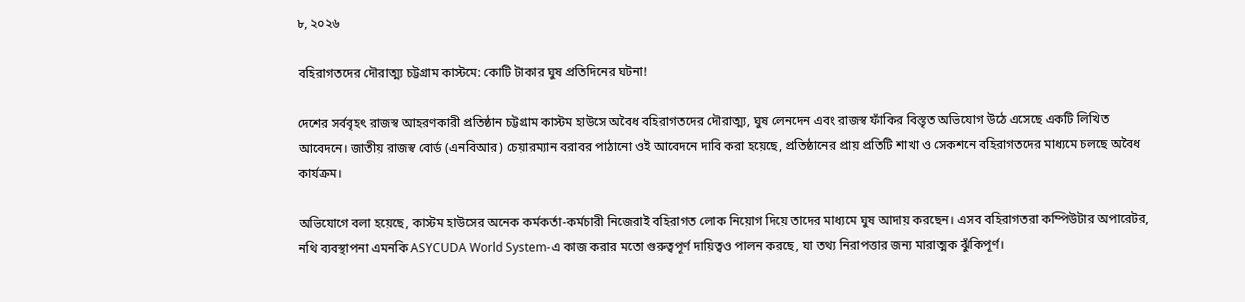৮, ২০২৬

বহিরাগতদের দৌরাত্ম্য চট্টগ্রাম কাস্টমে: কোটি টাকার ঘুষ প্রতিদিনের ঘটনা!

দেশের সর্ববৃহৎ রাজস্ব আহরণকারী প্রতিষ্ঠান চট্টগ্রাম কাস্টম হাউসে অবৈধ বহিরাগতদের দৌরাত্ম্য, ঘুষ লেনদেন এবং রাজস্ব ফাঁকির বিস্তৃত অভিযোগ উঠে এসেছে একটি লিখিত আবেদনে। জাতীয় রাজস্ব বোর্ড (এনবিআর) চেয়ারম্যান বরাবর পাঠানো ওই আবেদনে দাবি করা হয়েছে, প্রতিষ্ঠানের প্রায় প্রতিটি শাখা ও সেকশনে বহিরাগতদের মাধ্যমে চলছে অবৈধ কার্যক্রম।

অভিযোগে বলা হয়েছে, কাস্টম হাউসের অনেক কর্মকর্তা-কর্মচারী নিজেরাই বহিরাগত লোক নিয়োগ দিয়ে তাদের মাধ্যমে ঘুষ আদায় করছেন। এসব বহিরাগতরা কম্পিউটার অপারেটর, নথি ব্যবস্থাপনা এমনকি ASYCUDA World System-এ কাজ করার মতো গুরুত্বপূর্ণ দায়িত্বও পালন করছে, যা তথ্য নিরাপত্তার জন্য মারাত্মক ঝুঁকিপূর্ণ।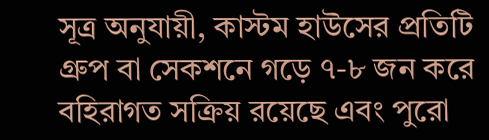সূত্র অনুযায়ী, কাস্টম হাউসের প্রতিটি গ্রুপ বা সেকশনে গড়ে ৭-৮ জন করে বহিরাগত সক্রিয় রয়েছে এবং পুরো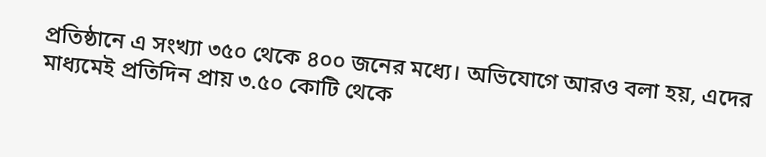প্রতিষ্ঠানে এ সংখ্যা ৩৫০ থেকে ৪০০ জনের মধ্যে। অভিযোগে আরও বলা হয়, এদের মাধ্যমেই প্রতিদিন প্রায় ৩.৫০ কোটি থেকে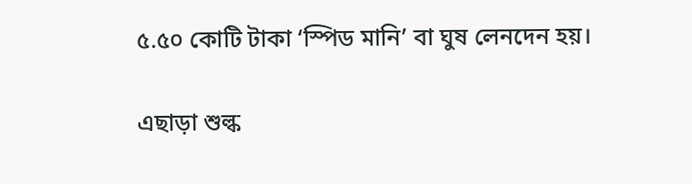৫.৫০ কোটি টাকা ‘স্পিড মানি’ বা ঘুষ লেনদেন হয়।

এছাড়া শুল্ক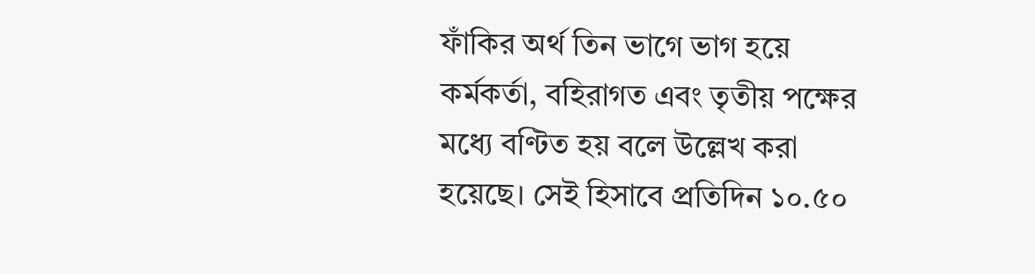ফাঁকির অর্থ তিন ভাগে ভাগ হয়ে কর্মকর্তা, বহিরাগত এবং তৃতীয় পক্ষের মধ্যে বণ্টিত হয় বলে উল্লেখ করা হয়েছে। সেই হিসাবে প্রতিদিন ১০.৫০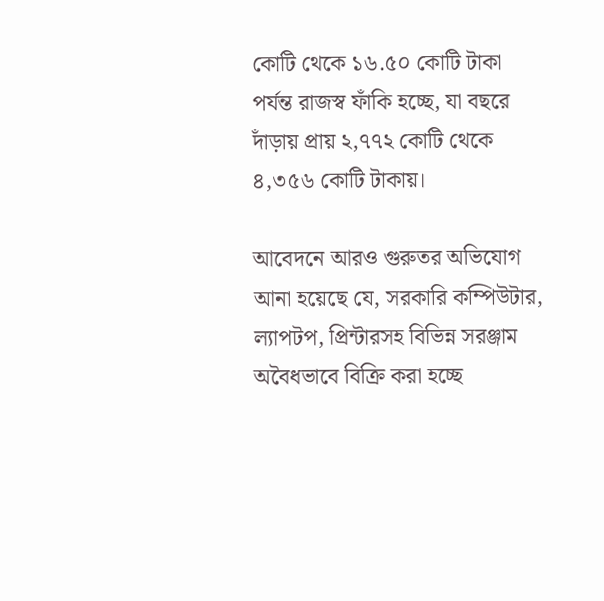কোটি থেকে ১৬.৫০ কোটি টাকা পর্যন্ত রাজস্ব ফাঁকি হচ্ছে, যা বছরে দাঁড়ায় প্রায় ২,৭৭২ কোটি থেকে ৪,৩৫৬ কোটি টাকায়।

আবেদনে আরও গুরুতর অভিযোগ আনা হয়েছে যে, সরকারি কম্পিউটার, ল্যাপটপ, প্রিন্টারসহ বিভিন্ন সরঞ্জাম অবৈধভাবে বিক্রি করা হচ্ছে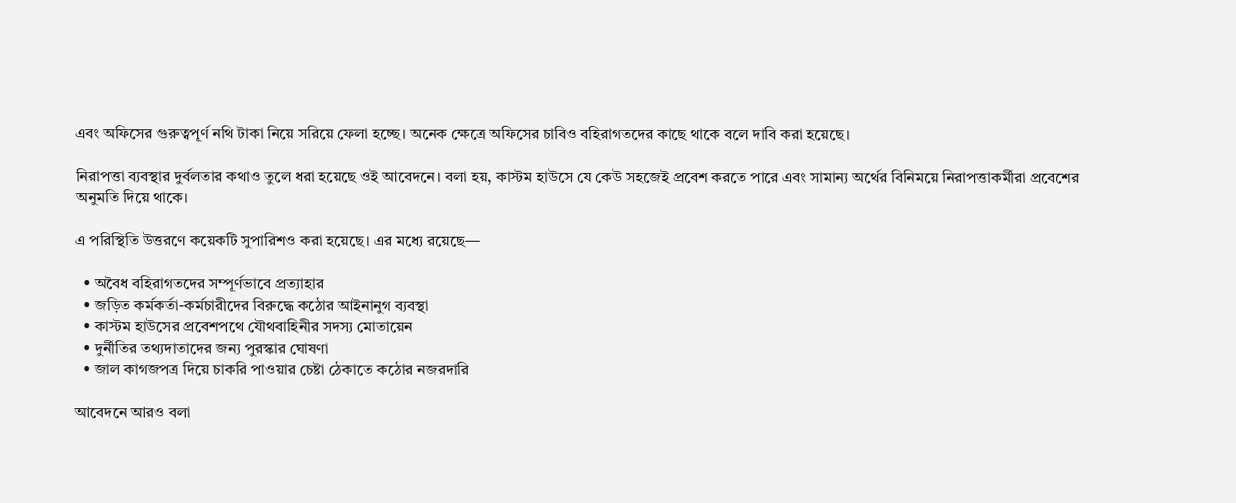এবং অফিসের গুরুত্বপূর্ণ নথি টাকা নিয়ে সরিয়ে ফেলা হচ্ছে। অনেক ক্ষেত্রে অফিসের চাবিও বহিরাগতদের কাছে থাকে বলে দাবি করা হয়েছে।

নিরাপত্তা ব্যবস্থার দুর্বলতার কথাও তুলে ধরা হয়েছে ওই আবেদনে। বলা হয়, কাস্টম হাউসে যে কেউ সহজেই প্রবেশ করতে পারে এবং সামান্য অর্থের বিনিময়ে নিরাপত্তাকর্মীরা প্রবেশের অনুমতি দিয়ে থাকে।

এ পরিস্থিতি উত্তরণে কয়েকটি সুপারিশও করা হয়েছে। এর মধ্যে রয়েছে—

  • অবৈধ বহিরাগতদের সম্পূর্ণভাবে প্রত্যাহার
  • জড়িত কর্মকর্তা-কর্মচারীদের বিরুদ্ধে কঠোর আইনানুগ ব্যবস্থা
  • কাস্টম হাউসের প্রবেশপথে যৌথবাহিনীর সদস্য মোতায়েন
  • দুর্নীতির তথ্যদাতাদের জন্য পুরস্কার ঘোষণা
  • জাল কাগজপত্র দিয়ে চাকরি পাওয়ার চেষ্টা ঠেকাতে কঠোর নজরদারি

আবেদনে আরও বলা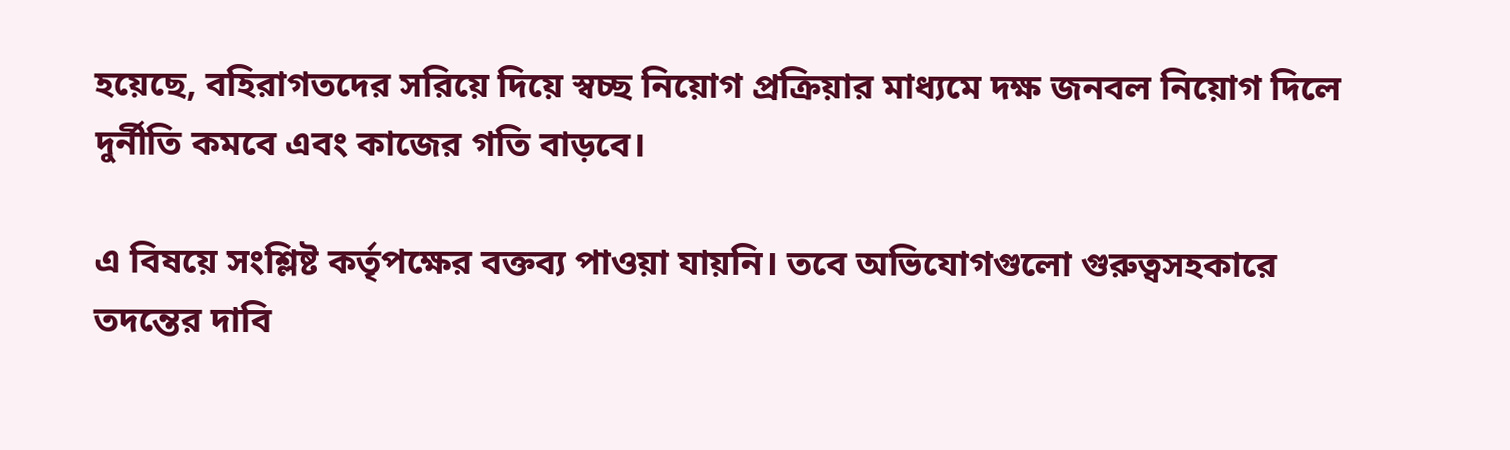হয়েছে, বহিরাগতদের সরিয়ে দিয়ে স্বচ্ছ নিয়োগ প্রক্রিয়ার মাধ্যমে দক্ষ জনবল নিয়োগ দিলে দুর্নীতি কমবে এবং কাজের গতি বাড়বে।

এ বিষয়ে সংশ্লিষ্ট কর্তৃপক্ষের বক্তব্য পাওয়া যায়নি। তবে অভিযোগগুলো গুরুত্বসহকারে তদন্তের দাবি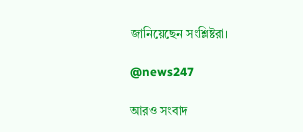জানিয়েছেন সংশ্লিষ্টরা।

@news247

আরও সংবাদ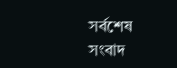সর্বশেষ সংবাদ